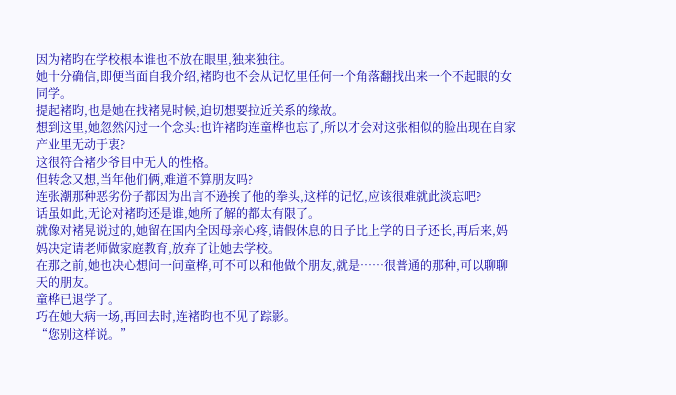因为褚昀在学校根本谁也不放在眼里,独来独往。
她十分确信,即便当面自我介绍,褚昀也不会从记忆里任何一个角落翻找出来一个不起眼的女同学。
提起褚昀,也是她在找褚晃时候,迫切想要拉近关系的缘故。
想到这里,她忽然闪过一个念头:也许褚昀连童桦也忘了,所以才会对这张相似的脸出现在自家产业里无动于衷?
这很符合褚少爷目中无人的性格。
但转念又想,当年他们俩,难道不算朋友吗?
连张潮那种恶劣份子都因为出言不逊挨了他的拳头,这样的记忆,应该很难就此淡忘吧?
话虽如此,无论对褚昀还是谁,她所了解的都太有限了。
就像对褚晃说过的,她留在国内全因母亲心疼,请假休息的日子比上学的日子还长,再后来,妈妈决定请老师做家庭教育,放弃了让她去学校。
在那之前,她也决心想问一问童桦,可不可以和他做个朋友,就是……很普通的那种,可以聊聊天的朋友。
童桦已退学了。
巧在她大病一场,再回去时,连褚昀也不见了踪影。
“您别这样说。”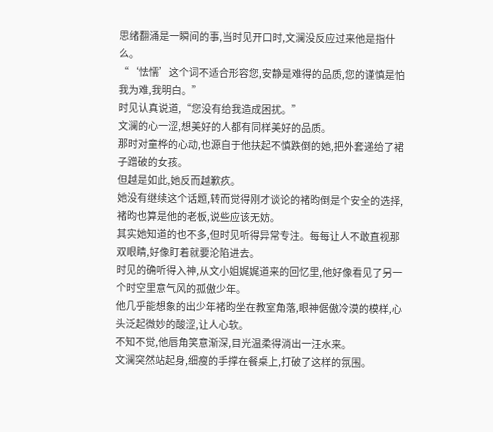思绪翻涌是一瞬间的事,当时见开口时,文澜没反应过来他是指什么。
“‘怯懦’这个词不适合形容您,安静是难得的品质,您的谨慎是怕我为难,我明白。”
时见认真说道,“您没有给我造成困扰。”
文澜的心一涩,想美好的人都有同样美好的品质。
那时对童桦的心动,也源自于他扶起不慎跌倒的她,把外套递给了裙子蹭破的女孩。
但越是如此,她反而越歉疚。
她没有继续这个话题,转而觉得刚才谈论的褚昀倒是个安全的选择,褚昀也算是他的老板,说些应该无妨。
其实她知道的也不多,但时见听得异常专注。每每让人不敢直视那双眼睛,好像盯着就要沦陷进去。
时见的确听得入神,从文小姐娓娓道来的回忆里,他好像看见了另一个时空里意气风的孤傲少年。
他几乎能想象的出少年褚昀坐在教室角落,眼神倨傲冷漠的模样,心头泛起微妙的酸涩,让人心软。
不知不觉,他唇角笑意渐深,目光温柔得淌出一汪水来。
文澜突然站起身,细瘦的手撑在餐桌上,打破了这样的氛围。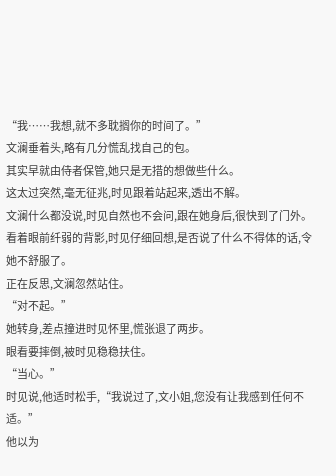“我……我想,就不多耽搁你的时间了。”
文澜垂着头,略有几分慌乱找自己的包。
其实早就由侍者保管,她只是无措的想做些什么。
这太过突然,毫无征兆,时见跟着站起来,透出不解。
文澜什么都没说,时见自然也不会问,跟在她身后,很快到了门外。
看着眼前纤弱的背影,时见仔细回想,是否说了什么不得体的话,令她不舒服了。
正在反思,文澜忽然站住。
“对不起。”
她转身,差点撞进时见怀里,慌张退了两步。
眼看要摔倒,被时见稳稳扶住。
“当心。”
时见说,他适时松手,“我说过了,文小姐,您没有让我感到任何不适。”
他以为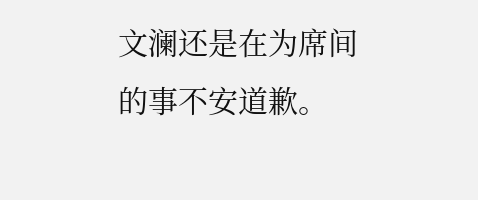文澜还是在为席间的事不安道歉。